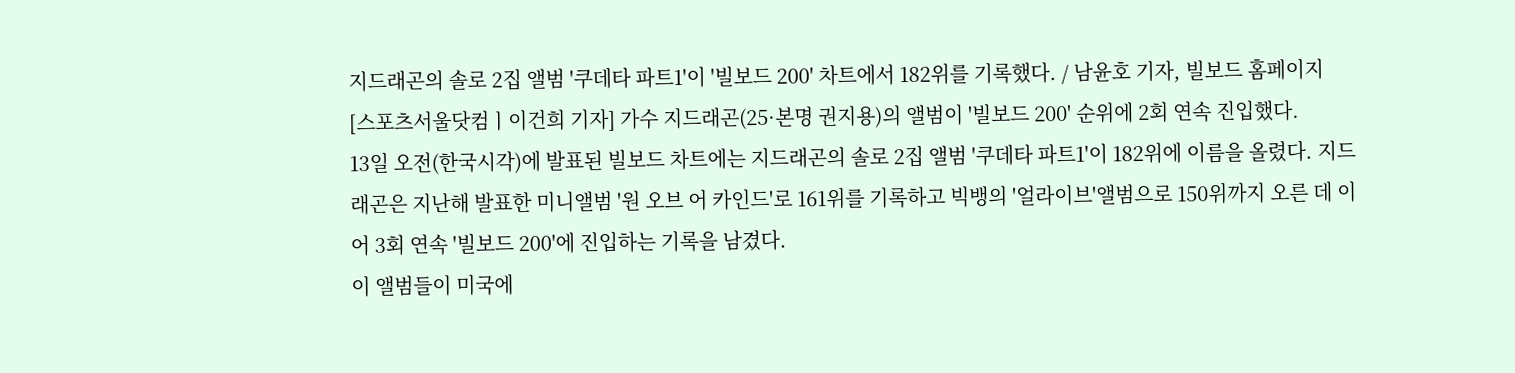지드래곤의 솔로 2집 앨범 '쿠데타 파트1'이 '빌보드 200' 차트에서 182위를 기록했다. / 남윤호 기자, 빌보드 홈페이지
[스포츠서울닷컴ㅣ이건희 기자] 가수 지드래곤(25·본명 권지용)의 앨범이 '빌보드 200' 순위에 2회 연속 진입했다.
13일 오전(한국시각)에 발표된 빌보드 차트에는 지드래곤의 솔로 2집 앨범 '쿠데타 파트1'이 182위에 이름을 올렸다. 지드래곤은 지난해 발표한 미니앨범 '원 오브 어 카인드'로 161위를 기록하고 빅뱅의 '얼라이브'앨범으로 150위까지 오른 데 이어 3회 연속 '빌보드 200'에 진입하는 기록을 남겼다.
이 앨범들이 미국에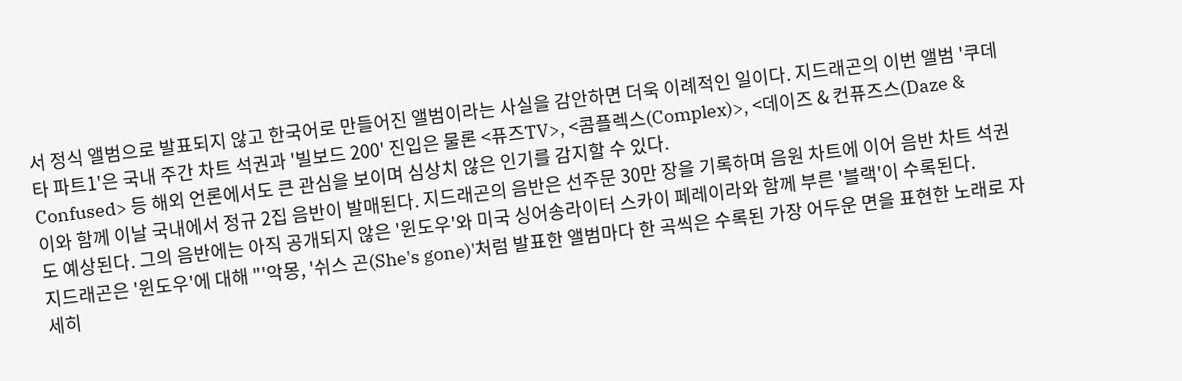서 정식 앨범으로 발표되지 않고 한국어로 만들어진 앨범이라는 사실을 감안하면 더욱 이례적인 일이다. 지드래곤의 이번 앨범 '쿠데타 파트1'은 국내 주간 차트 석권과 '빌보드 200' 진입은 물론 <퓨즈TV>, <콤플렉스(Complex)>, <데이즈 & 컨퓨즈스(Daze & Confused> 등 해외 언론에서도 큰 관심을 보이며 심상치 않은 인기를 감지할 수 있다.
이와 함께 이날 국내에서 정규 2집 음반이 발매된다. 지드래곤의 음반은 선주문 30만 장을 기록하며 음원 차트에 이어 음반 차트 석권도 예상된다. 그의 음반에는 아직 공개되지 않은 '윈도우'와 미국 싱어송라이터 스카이 페레이라와 함께 부른 '블랙'이 수록된다.
지드래곤은 '윈도우'에 대해 "'악몽, '쉬스 곤(She's gone)'처럼 발표한 앨범마다 한 곡씩은 수록된 가장 어두운 면을 표현한 노래로 자세히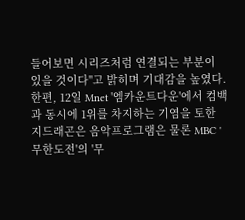들어보면 시리즈처럼 연결되는 부분이 있을 것이다"고 밝히며 기대감을 높였다.
한편, 12일 Mnet '엠카운트다운'에서 컴백과 동시에 1위를 차지하는 기염을 토한 지드래곤은 음악프로그램은 물론 MBC '무한도전'의 '무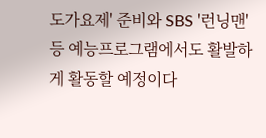도가요제' 준비와 SBS '런닝맨' 등 예능프로그램에서도 활발하게 활동할 예정이다